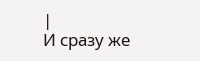|
И сразу же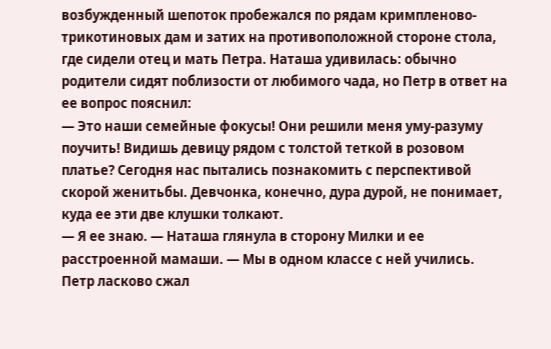возбужденный шепоток пробежался по рядам кримпленово-трикотиновых дам и затих на противоположной стороне стола, где сидели отец и мать Петра. Наташа удивилась: обычно родители сидят поблизости от любимого чада, но Петр в ответ на ее вопрос пояснил:
— Это наши семейные фокусы! Они решили меня уму-разуму поучить! Видишь девицу рядом с толстой теткой в розовом платье? Сегодня нас пытались познакомить с перспективой скорой женитьбы. Девчонка, конечно, дура дурой, не понимает, куда ее эти две клушки толкают.
— Я ее знаю. — Наташа глянула в сторону Милки и ее расстроенной мамаши. — Мы в одном классе с ней учились.
Петр ласково сжал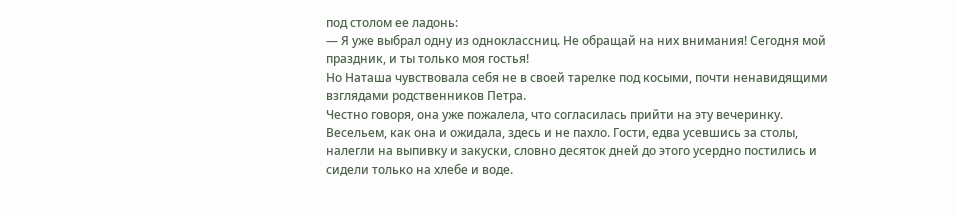под столом ее ладонь:
— Я уже выбрал одну из одноклассниц. Не обращай на них внимания! Сегодня мой праздник, и ты только моя гостья!
Но Наташа чувствовала себя не в своей тарелке под косыми, почти ненавидящими взглядами родственников Петра.
Честно говоря, она уже пожалела, что согласилась прийти на эту вечеринку. Весельем, как она и ожидала, здесь и не пахло. Гости, едва усевшись за столы, налегли на выпивку и закуски, словно десяток дней до этого усердно постились и сидели только на хлебе и воде.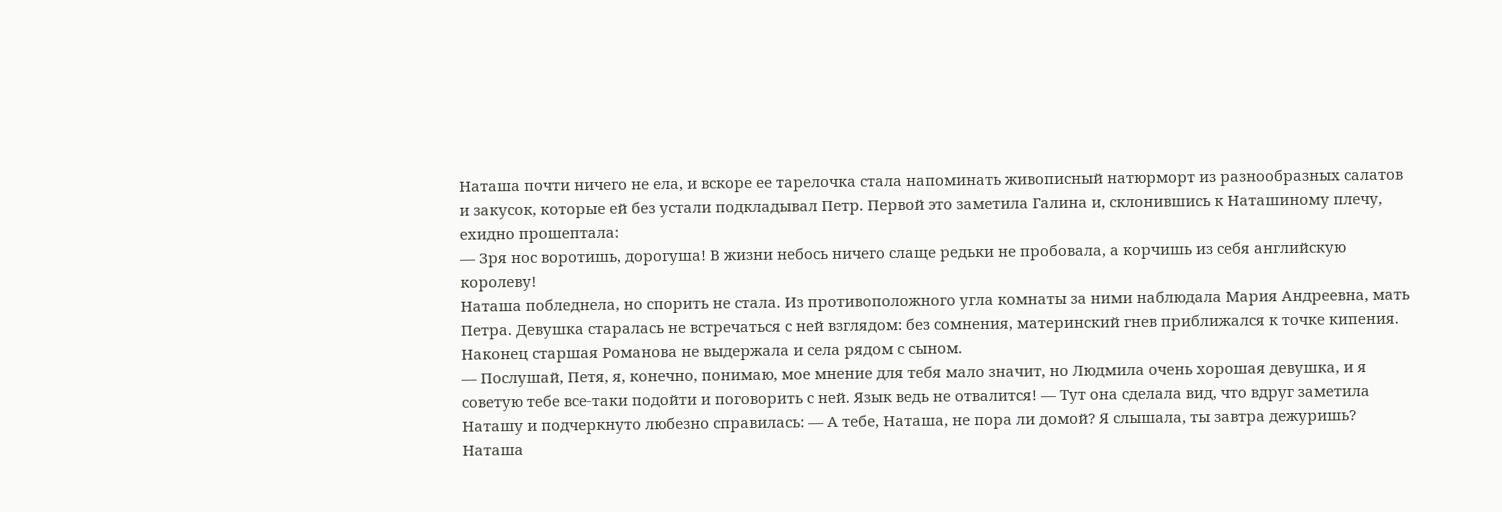Наташа почти ничего не ела, и вскоре ее тарелочка стала напоминать живописный натюрморт из разнообразных салатов и закусок, которые ей без устали подкладывал Петр. Первой это заметила Галина и, склонившись к Наташиному плечу, ехидно прошептала:
— Зря нос воротишь, дорогуша! В жизни небось ничего слаще редьки не пробовала, а корчишь из себя английскую королеву!
Наташа побледнела, но спорить не стала. Из противоположного угла комнаты за ними наблюдала Мария Андреевна, мать Петра. Девушка старалась не встречаться с ней взглядом: без сомнения, материнский гнев приближался к точке кипения.
Наконец старшая Романова не выдержала и села рядом с сыном.
— Послушай, Петя, я, конечно, понимаю, мое мнение для тебя мало значит, но Людмила очень хорошая девушка, и я советую тебе все-таки подойти и поговорить с ней. Язык ведь не отвалится! — Тут она сделала вид, что вдруг заметила Наташу и подчеркнуто любезно справилась: — А тебе, Наташа, не пора ли домой? Я слышала, ты завтра дежуришь?
Наташа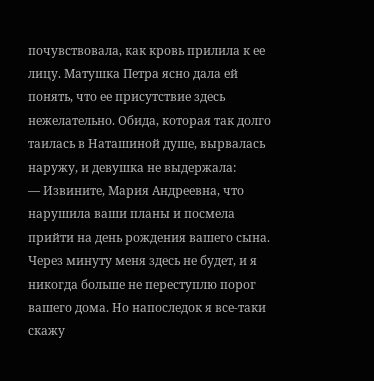почувствовала, как кровь прилила к ее лицу. Матушка Петра ясно дала ей понять, что ее присутствие здесь нежелательно. Обида, которая так долго таилась в Наташиной душе, вырвалась наружу, и девушка не выдержала:
— Извините, Мария Андреевна, что нарушила ваши планы и посмела прийти на день рождения вашего сына. Через минуту меня здесь не будет, и я никогда больше не переступлю порог вашего дома. Но напоследок я все-таки скажу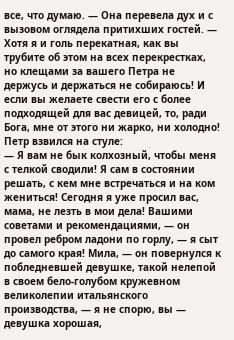все, что думаю. — Она перевела дух и с вызовом оглядела притихших гостей. — Хотя я и голь перекатная, как вы трубите об этом на всех перекрестках, но клещами за вашего Петра не держусь и держаться не собираюсь! И если вы желаете свести его с более подходящей для вас девицей, то, ради Бога, мне от этого ни жарко, ни холодно!
Петр взвился на стуле:
— Я вам не бык колхозный, чтобы меня с телкой сводили! Я сам в состоянии решать, с кем мне встречаться и на ком жениться! Сегодня я уже просил вас, мама, не лезть в мои дела! Вашими советами и рекомендациями, — он провел ребром ладони по горлу, — я сыт до самого края! Мила, — он повернулся к побледневшей девушке, такой нелепой в своем бело-голубом кружевном великолепии итальянского производства, — я не спорю, вы — девушка хорошая,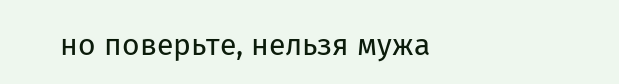но поверьте, нельзя мужа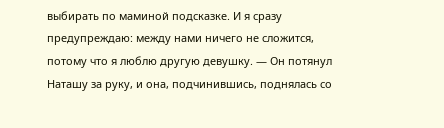выбирать по маминой подсказке. И я сразу предупреждаю: между нами ничего не сложится, потому что я люблю другую девушку. — Он потянул Наташу за руку, и она, подчинившись, поднялась со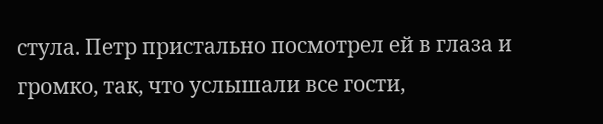стула. Петр пристально посмотрел ей в глаза и громко, так, что услышали все гости,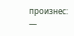произнес: —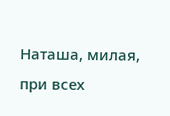Наташа, милая, при всех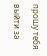прошу тебя выйти за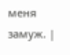меня замуж. |